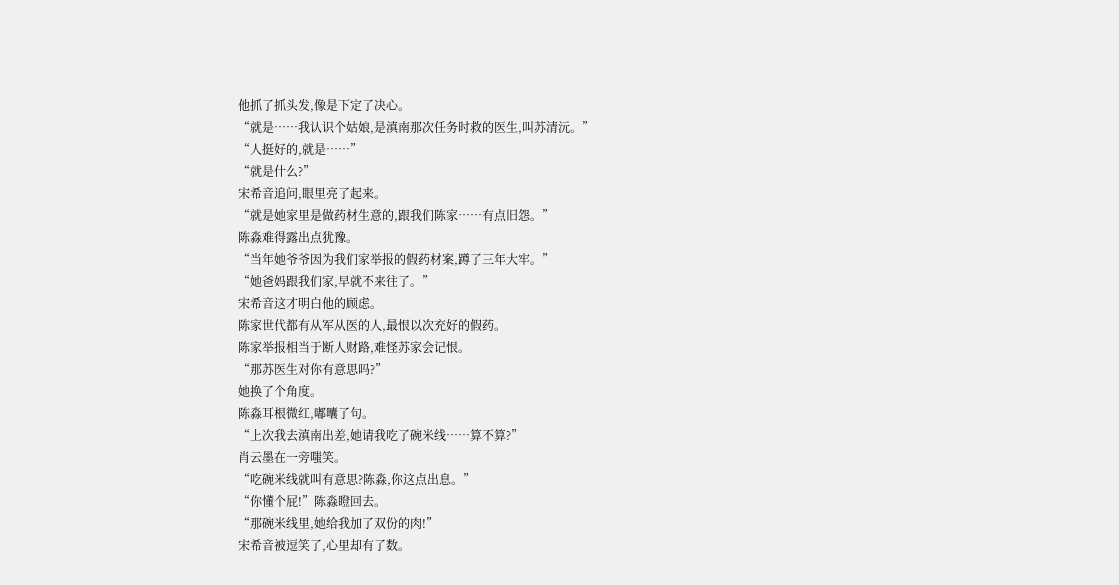他抓了抓头发,像是下定了决心。
“就是……我认识个姑娘,是滇南那次任务时救的医生,叫苏清沅。”
“人挺好的,就是……”
“就是什么?”
宋希音追问,眼里亮了起来。
“就是她家里是做药材生意的,跟我们陈家……有点旧怨。”
陈淼难得露出点犹豫。
“当年她爷爷因为我们家举报的假药材案,蹲了三年大牢。”
“她爸妈跟我们家,早就不来往了。”
宋希音这才明白他的顾虑。
陈家世代都有从军从医的人,最恨以次充好的假药。
陈家举报相当于断人财路,难怪苏家会记恨。
“那苏医生对你有意思吗?”
她换了个角度。
陈淼耳根微红,嘟囔了句。
“上次我去滇南出差,她请我吃了碗米线……算不算?”
肖云墨在一旁嗤笑。
“吃碗米线就叫有意思?陈淼,你这点出息。”
“你懂个屁!”陈淼瞪回去。
“那碗米线里,她给我加了双份的肉!”
宋希音被逗笑了,心里却有了数。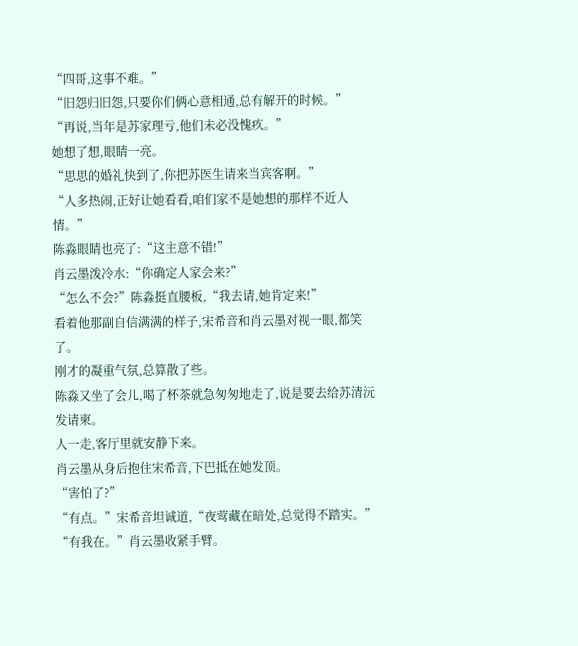“四哥,这事不难。”
“旧怨归旧怨,只要你们俩心意相通,总有解开的时候。”
“再说,当年是苏家理亏,他们未必没愧疚。”
她想了想,眼睛一亮。
“思思的婚礼快到了,你把苏医生请来当宾客啊。”
“人多热闹,正好让她看看,咱们家不是她想的那样不近人情。”
陈淼眼睛也亮了:“这主意不错!”
肖云墨泼冷水:“你确定人家会来?”
“怎么不会?”陈淼挺直腰板,“我去请,她肯定来!”
看着他那副自信满满的样子,宋希音和肖云墨对视一眼,都笑了。
刚才的凝重气氛,总算散了些。
陈淼又坐了会儿,喝了杯茶就急匆匆地走了,说是要去给苏清沅发请柬。
人一走,客厅里就安静下来。
肖云墨从身后抱住宋希音,下巴抵在她发顶。
“害怕了?”
“有点。”宋希音坦诚道,“夜莺藏在暗处,总觉得不踏实。”
“有我在。”肖云墨收紧手臂。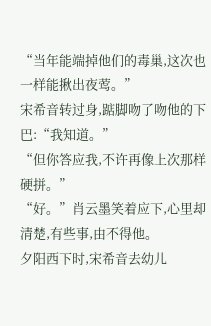“当年能端掉他们的毒巢,这次也一样能揪出夜莺。”
宋希音转过身,踮脚吻了吻他的下巴:“我知道。”
“但你答应我,不许再像上次那样硬拼。”
“好。”肖云墨笑着应下,心里却清楚,有些事,由不得他。
夕阳西下时,宋希音去幼儿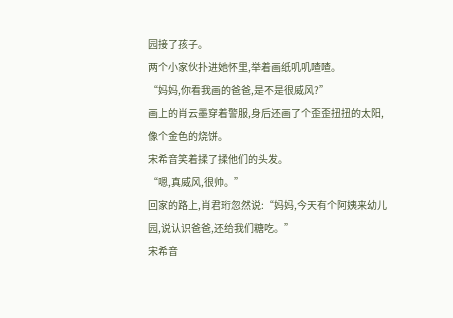园接了孩子。
两个小家伙扑进她怀里,举着画纸叽叽喳喳。
“妈妈,你看我画的爸爸,是不是很威风?”
画上的肖云墨穿着警服,身后还画了个歪歪扭扭的太阳,像个金色的烧饼。
宋希音笑着揉了揉他们的头发。
“嗯,真威风,很帅。”
回家的路上,肖君珩忽然说:“妈妈,今天有个阿姨来幼儿园,说认识爸爸,还给我们糖吃。”
宋希音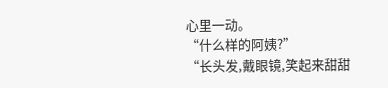心里一动。
“什么样的阿姨?”
“长头发,戴眼镜,笑起来甜甜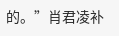的。”肖君凌补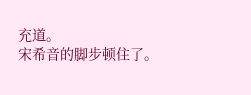充道。
宋希音的脚步顿住了。